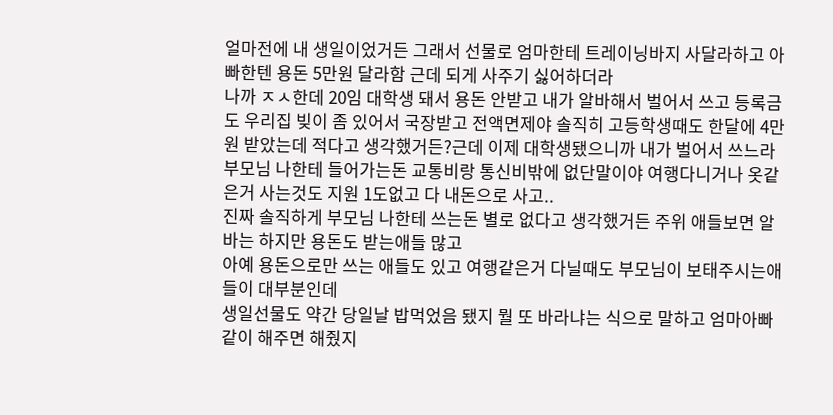얼마전에 내 생일이었거든 그래서 선물로 엄마한테 트레이닝바지 사달라하고 아빠한텐 용돈 5만원 달라함 근데 되게 사주기 싫어하더라
나까 ㅈㅅ한데 20임 대학생 돼서 용돈 안받고 내가 알바해서 벌어서 쓰고 등록금도 우리집 빚이 좀 있어서 국장받고 전액면제야 솔직히 고등학생때도 한달에 4만원 받았는데 적다고 생각했거든?근데 이제 대학생됐으니까 내가 벌어서 쓰느라 부모님 나한테 들어가는돈 교통비랑 통신비밖에 없단말이야 여행다니거나 옷같은거 사는것도 지원 1도없고 다 내돈으로 사고..
진짜 솔직하게 부모님 나한테 쓰는돈 별로 없다고 생각했거든 주위 애들보면 알바는 하지만 용돈도 받는애들 많고
아예 용돈으로만 쓰는 애들도 있고 여행같은거 다닐때도 부모님이 보태주시는애들이 대부분인데
생일선물도 약간 당일날 밥먹었음 됐지 뭘 또 바라냐는 식으로 말하고 엄마아빠 같이 해주면 해줬지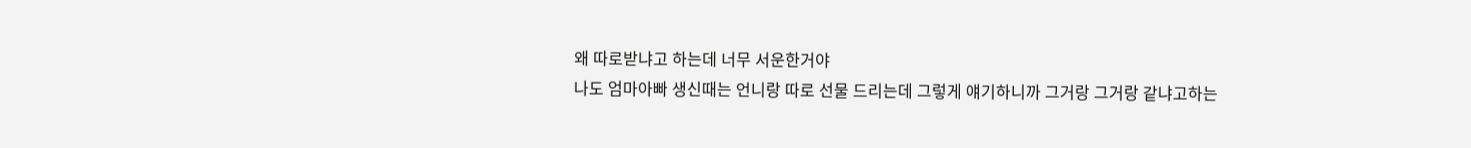왜 따로받냐고 하는데 너무 서운한거야
나도 엄마아빠 생신때는 언니랑 따로 선물 드리는데 그렇게 얘기하니까 그거랑 그거랑 같냐고하는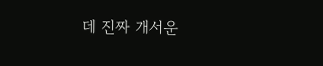데 진짜 개서운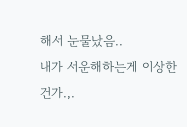해서 눈물났음..
내가 서운해하는게 이상한건가.,.